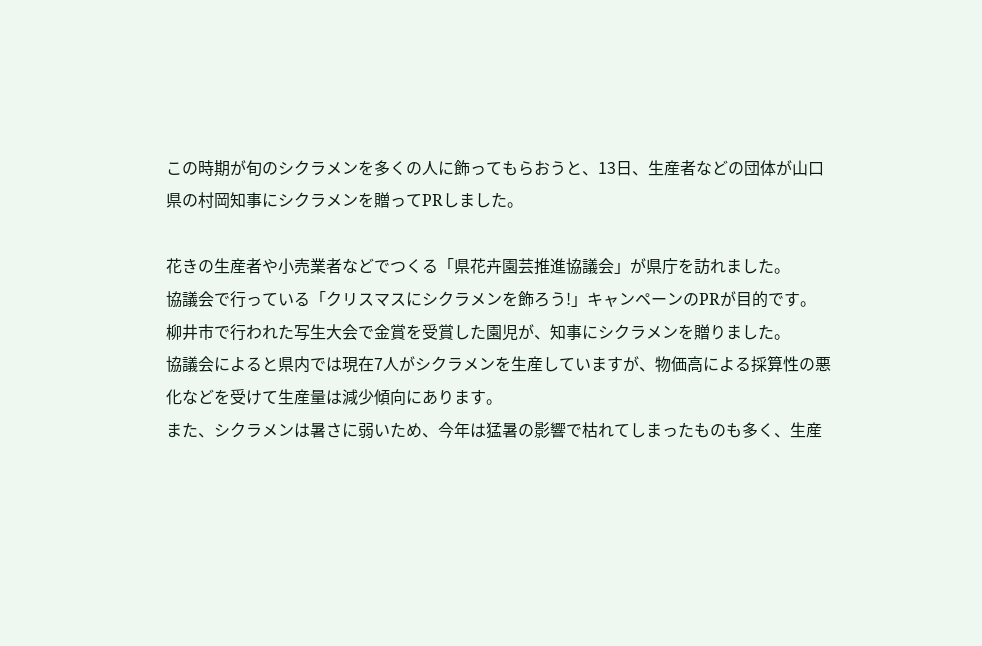この時期が旬のシクラメンを多くの人に飾ってもらおうと、13日、生産者などの団体が山口県の村岡知事にシクラメンを贈ってPRしました。

花きの生産者や小売業者などでつくる「県花卉園芸推進協議会」が県庁を訪れました。
協議会で行っている「クリスマスにシクラメンを飾ろう!」キャンペーンのPRが目的です。
柳井市で行われた写生大会で金賞を受賞した園児が、知事にシクラメンを贈りました。
協議会によると県内では現在7人がシクラメンを生産していますが、物価高による採算性の悪化などを受けて生産量は減少傾向にあります。
また、シクラメンは暑さに弱いため、今年は猛暑の影響で枯れてしまったものも多く、生産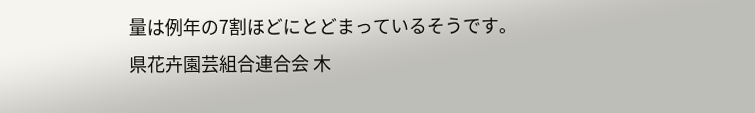量は例年の7割ほどにとどまっているそうです。
県花卉園芸組合連合会 木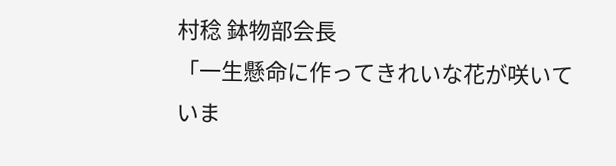村稔 鉢物部会長
「一生懸命に作ってきれいな花が咲いていま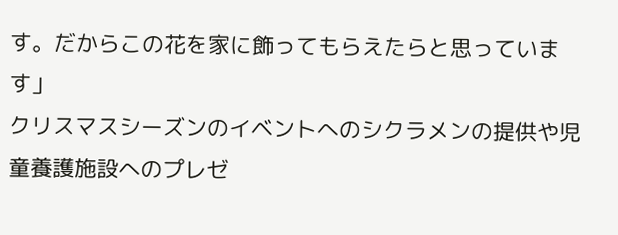す。だからこの花を家に飾ってもらえたらと思っています」
クリスマスシーズンのイベントへのシクラメンの提供や児童養護施設へのプレゼ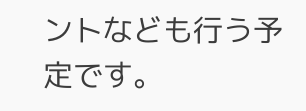ントなども行う予定です。